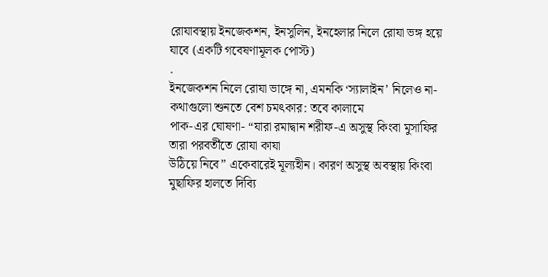রোযাবস্থায় ইনজেকশন, ইনসুলিন, ইনহেলার নিলে রোযা ভঙ্গ হয়ে যাবে (একটি গবেষণামূলক পোস্ট)
.
ইনজেকশন নিলে রোযা ভাঙ্গে না, এমনকি ‘স্যালাইন’ নিলেও না- কথাগুলো শুনতে বেশ চমৎকার: তবে কালামে
পাক-এর ঘোষণা- “যারা রমাদ্বান শরীফ-এ অসুস্থ কিংবা মুসাফির তারা পরবর্তীতে রোযা কাযা
উঠিয়ে নিবে” একেবারেই মূল্যহীন। কারণ অসুস্থ অবস্থায় কিংবা মুছাফির হালতে দিব্যি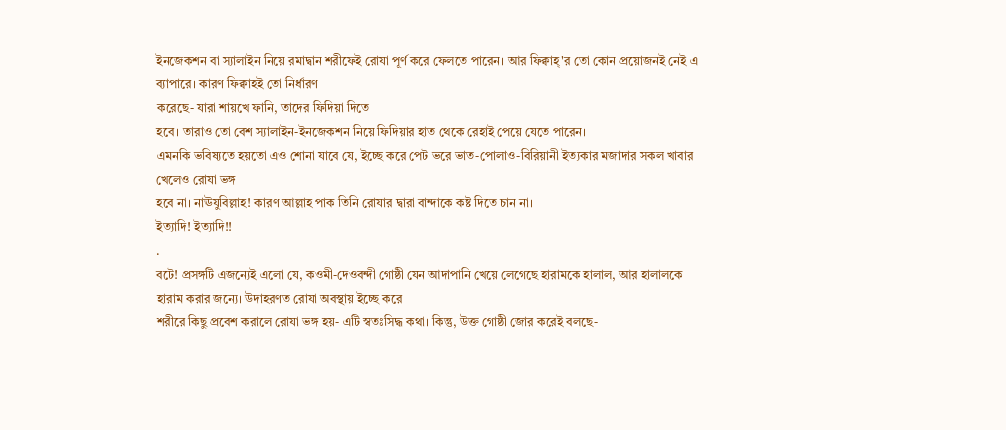ইনজেকশন বা স্যালাইন নিয়ে রমাদ্বান শরীফেই রোযা পূর্ণ করে ফেলতে পারেন। আর ফিক্বাহ্'র তো কোন প্রয়োজনই নেই এ ব্যাপারে। কারণ ফিক্বাহই তো নির্ধারণ
করেছে- যারা শায়খে ফানি, তাদের ফিদিয়া দিতে
হবে। তারাও তো বেশ স্যালাইন-ইনজেকশন নিয়ে ফিদিয়ার হাত থেকে রেহাই পেয়ে যেতে পারেন।
এমনকি ভবিষ্যতে হয়তো এও শোনা যাবে যে, ইচ্ছে করে পেট ভরে ভাত-পোলাও-বিরিয়ানী ইত্যকার মজাদার সকল খাবার খেলেও রোযা ভঙ্গ
হবে না। নাঊযুবিল্লাহ! কারণ আল্লাহ পাক তিনি রোযার দ্বারা বান্দাকে কষ্ট দিতে চান না।
ইত্যাদি! ইত্যাদি!!
.
বটে! প্রসঙ্গটি এজন্যেই এলো যে, কওমী-দেওবন্দী গোষ্ঠী যেন আদাপানি খেয়ে লেগেছে হারামকে হালাল, আর হালালকে হারাম করার জন্যে। উদাহরণত রোযা অবস্থায় ইচ্ছে করে
শরীরে কিছু প্রবেশ করালে রোযা ভঙ্গ হয়- এটি স্বতঃসিদ্ধ কথা। কিন্তু, উক্ত গোষ্ঠী জোর করেই বলছে-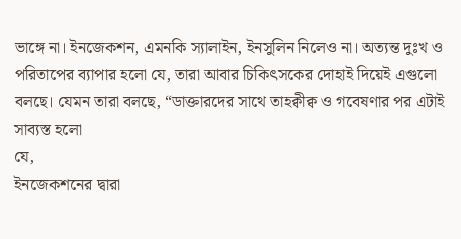ভাঙ্গে না। ইনজেকশন, এমনকি স্যালাইন, ইনসুলিন নিলেও না। অত্যন্ত দুঃখ ও পরিতাপের ব্যাপার হলো যে, তারা আবার চিকিৎসকের দোহাই দিয়েই এগুলো বলছে। যেমন তারা বলছে, “ডাক্তারদের সাথে তাহক্বীক্ব ও গবেষণার পর এটাই সাব্যস্ত হলো
যে,
ইনজেকশনের দ্বারা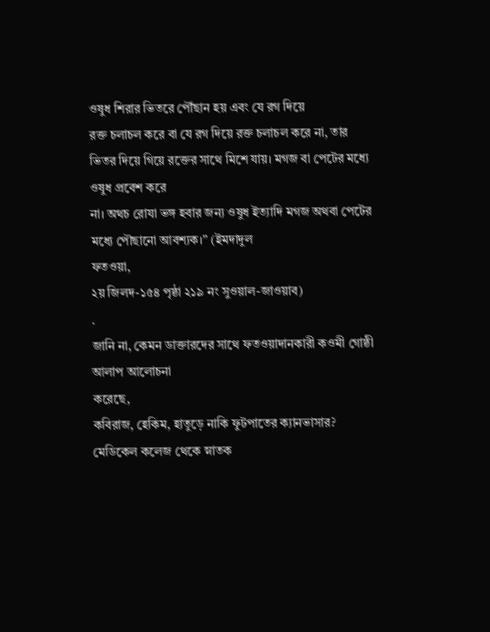ওষুধ শিরার ভিতরে পৌঁছান হয় এবং যে রগ দিয়ে
রক্ত চলাচল করে বা যে রগ দিয়ে রক্ত চলাচল করে না, তার ভিতর দিয়ে গিয়ে রক্তের সাথে মিশে যায়। মগজ বা পেটের মধ্যে ওষুধ প্রবেশ করে
না। অথচ রোযা ভঙ্গ হবার জন্য ওষুধ ইত্যাদি মগজ অথবা পেটের মধ্যে পৌছানো আবশ্যক।” (ইমদাদুল
ফতওয়া,
২য় জিলদ-১৫৪ পৃষ্ঠা ২১৯ নং সুওয়াল-জাওয়াব)
.
জানি না, কেমন ডাক্তারদের সাথে ফতওয়াদানকারী কওমী গোষ্ঠী আলাপ আলোচনা
করেছে,
কবিরাজ, হেকিম, হাতুড়ে নাকি ফুটপাতের ক্যানভাসার? মেডিকেল কলেজ থেকে স্নাতক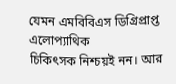যেমন এমবিবিএস ডিগ্রিপ্রাপ্ত এলোপ্যাথিক
চিকিৎসক নিশ্চয়ই নন। আর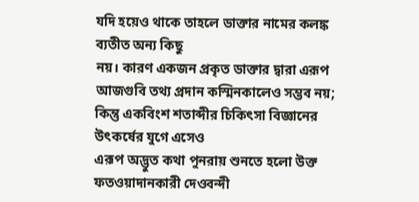যদি হয়েও থাকে তাহলে ডাক্তার নামের কলঙ্ক ব্যতীত অন্য কিছু
নয়। কারণ একজন প্রকৃত ডাক্তার দ্বারা এরূপ আজগুবি তথ্য প্রদান কস্মিনকালেও সম্ভব নয়; কিন্তু একবিংশ শতাব্দীর চিকিৎসা বিজ্ঞানের উৎকর্ষের যুগে এসেও
এরূপ অদ্ভুত কথা পুনরায় শুনতে হলো উক্ত ফতওয়াদানকারী দেওবন্দী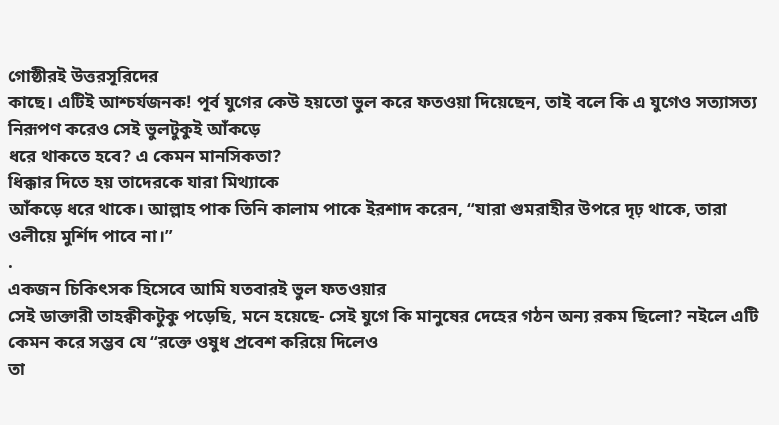গোষ্ঠীরই উত্তরসূরিদের
কাছে। এটিই আশ্চর্যজনক! পূর্ব যুগের কেউ হয়তো ভুল করে ফতওয়া দিয়েছেন, তাই বলে কি এ যুগেও সত্যাসত্য নিরূপণ করেও সেই ভুলটুকুই আঁকড়ে
ধরে থাকতে হবে? এ কেমন মানসিকতা?
ধিক্কার দিতে হয় তাদেরকে যারা মিথ্যাকে
আঁকড়ে ধরে থাকে। আল্লাহ পাক তিনি কালাম পাকে ইরশাদ করেন, “যারা গুমরাহীর উপরে দৃঢ় থাকে, তারা ওলীয়ে মুর্শিদ পাবে না।”
.
একজন চিকিৎসক হিসেবে আমি যতবারই ভুল ফতওয়ার
সেই ডাক্তারী তাহক্বীকটুকু পড়েছি, মনে হয়েছে- সেই যুগে কি মানুষের দেহের গঠন অন্য রকম ছিলো? নইলে এটি কেমন করে সম্ভব যে “রক্তে ওষুধ প্রবেশ করিয়ে দিলেও
তা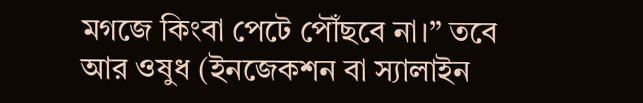মগজে কিংবা পেটে পৌঁছবে না।” তবে আর ওষুধ (ইনজেকশন বা স্যালাইন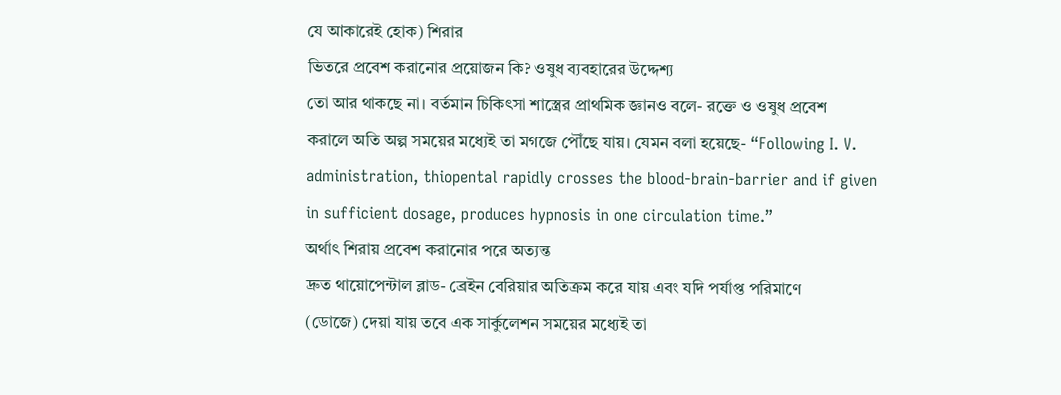যে আকারেই হোক) শিরার
ভিতরে প্রবেশ করানোর প্রয়োজন কি? ওষুধ ব্যবহারের উদ্দেশ্য
তো আর থাকছে না। বর্তমান চিকিৎসা শাস্ত্রের প্রাথমিক জ্ঞানও বলে- রক্তে ও ওষুধ প্রবেশ
করালে অতি অল্প সময়ের মধ্যেই তা মগজে পৌঁছে যায়। যেমন বলা হয়েছে- “Following I. V.
administration, thiopental rapidly crosses the blood-brain-barrier and if given
in sufficient dosage, produces hypnosis in one circulation time.”
অর্থাৎ শিরায় প্রবেশ করানোর পরে অত্যন্ত
দ্রুত থায়োপেন্টাল ব্লাড- ব্রেইন বেরিয়ার অতিক্রম করে যায় এবং যদি পর্যাপ্ত পরিমাণে
(ডোজে) দেয়া যায় তবে এক সার্কুলেশন সময়ের মধ্যেই তা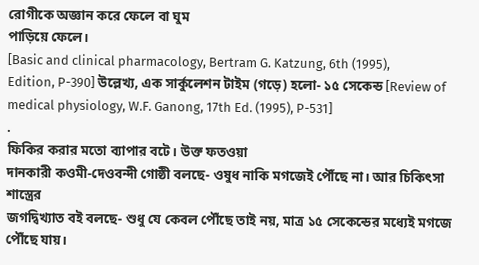রোগীকে অজ্ঞান করে ফেলে বা ঘুম
পাড়িয়ে ফেলে।
[Basic and clinical pharmacology, Bertram G. Katzung, 6th (1995),
Edition, P-390] উল্লেখ্য, এক সার্কুলেশন টাইম (গড়ে) হলো- ১৫ সেকেন্ড [Review of
medical physiology, W.F. Ganong, 17th Ed. (1995), P-531]
.
ফিকির করার মতো ব্যাপার বটে। উক্ত ফতওয়া
দানকারী কওমী-দেওবন্দী গোষ্ঠী বলছে- ওষুধ নাকি মগজেই পৌঁছে না। আর চিকিৎসা শাস্ত্রের
জগদ্বিখ্যাত বই বলছে- শুধু যে কেবল পৌঁছে তাই নয়, মাত্র ১৫ সেকেন্ডের মধ্যেই মগজে পৌঁছে যায়।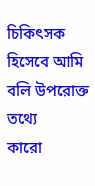চিকিৎসক হিসেবে আমি বলি উপরোক্ত তথ্যে
কারো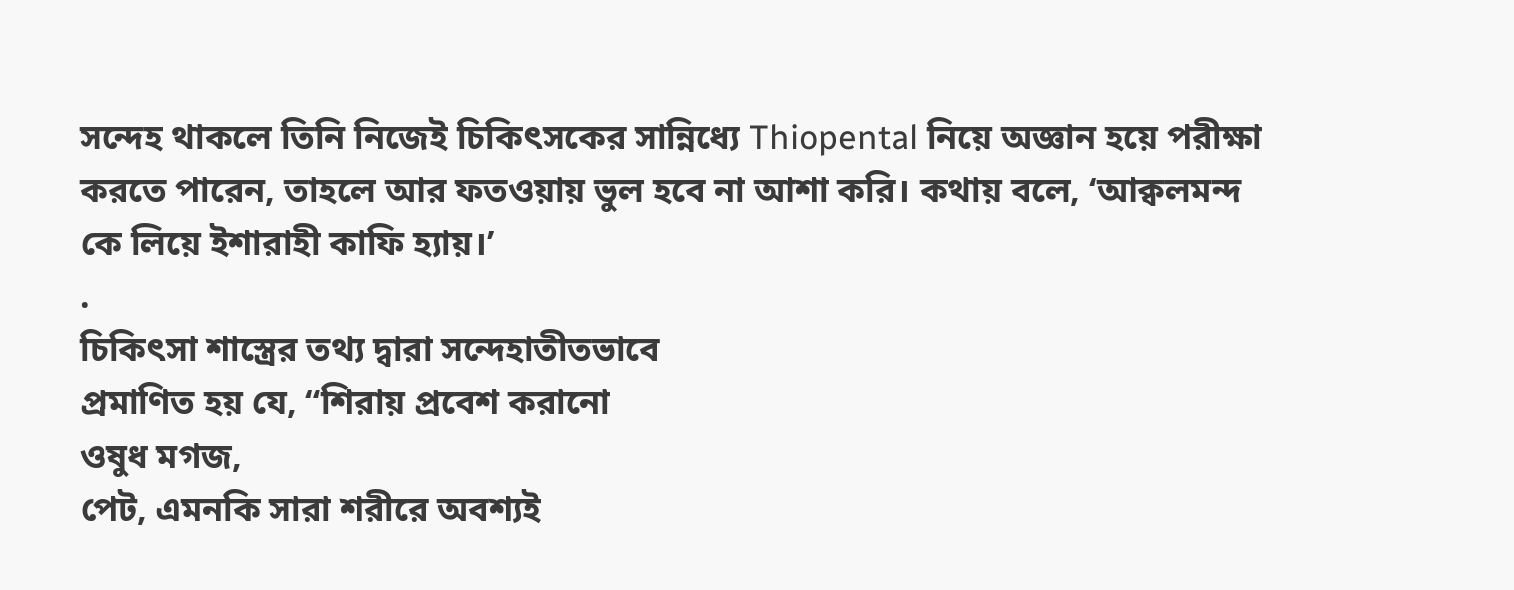সন্দেহ থাকলে তিনি নিজেই চিকিৎসকের সান্নিধ্যে Thiopental নিয়ে অজ্ঞান হয়ে পরীক্ষা করতে পারেন, তাহলে আর ফতওয়ায় ভুল হবে না আশা করি। কথায় বলে, ‘আক্বলমন্দ কে লিয়ে ইশারাহী কাফি হ্যায়।’
.
চিকিৎসা শাস্ত্রের তথ্য দ্বারা সন্দেহাতীতভাবে
প্রমাণিত হয় যে, “শিরায় প্রবেশ করানো
ওষুধ মগজ,
পেট, এমনকি সারা শরীরে অবশ্যই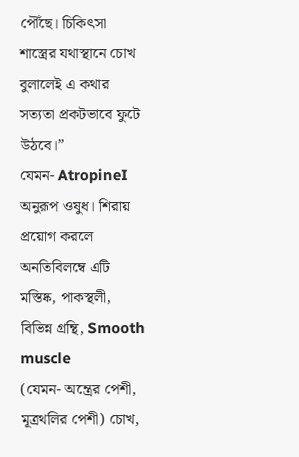পৌঁছে। চিকিৎসা শাস্ত্রের যথাস্থানে চোখ বুলালেই এ কথার সত্যতা প্রকটভাবে ফুটে উঠবে।”
যেমন- AtropineI
অনুরূপ ওষুধ। শিরায় প্রয়োগ করলে অনতিবিলম্বে এটি মস্তিষ্ক, পাকস্থলী, বিভিন্ন গ্রন্থি, Smooth muscle
(যেমন- অন্ত্রের পেশী, মূত্রথলির পেশী) চোখ,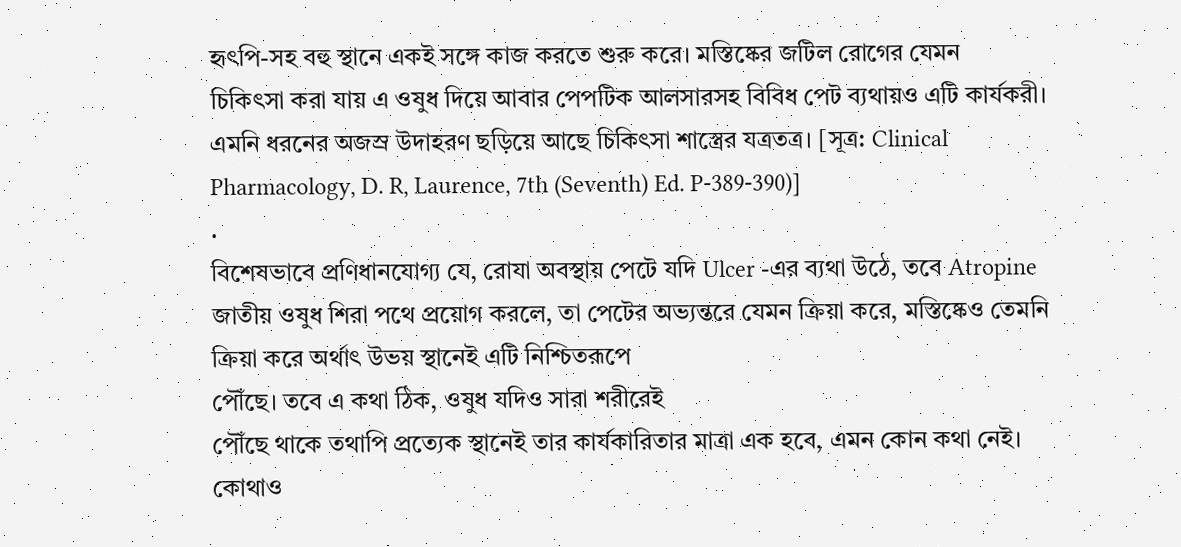হৃৎপি-সহ বহু স্থানে একই সঙ্গে কাজ করতে শুরু করে। মস্তিষ্কের জটিল রোগের যেমন
চিকিৎসা করা যায় এ ওষুধ দিয়ে আবার পেপটিক আলসারসহ বিবিধ পেট ব্যথায়ও এটি কার্যকরী।
এমনি ধরনের অজস্র উদাহরণ ছড়িয়ে আছে চিকিৎসা শাস্ত্রের যত্রতত্র। [সূত্র: Clinical
Pharmacology, D. R, Laurence, 7th (Seventh) Ed. P-389-390)]
.
বিশেষভাবে প্রণিধানযোগ্য যে, রোযা অবস্থায় পেটে যদি Ulcer -এর ব্যথা উঠে, তবে Atropine জাতীয় ওষুধ শিরা পথে প্রয়োগ করলে, তা পেটের অভ্যন্তরে যেমন ক্রিয়া করে, মস্তিষ্কেও তেমনি ক্রিয়া করে অর্থাৎ উভয় স্থানেই এটি নিশ্চিতরূপে
পৌঁছে। তবে এ কথা ঠিক, ওষুধ যদিও সারা শরীরেই
পৌঁছে থাকে তথাপি প্রত্যেক স্থানেই তার কার্যকারিতার মাত্রা এক হবে, এমন কোন কথা নেই। কোথাও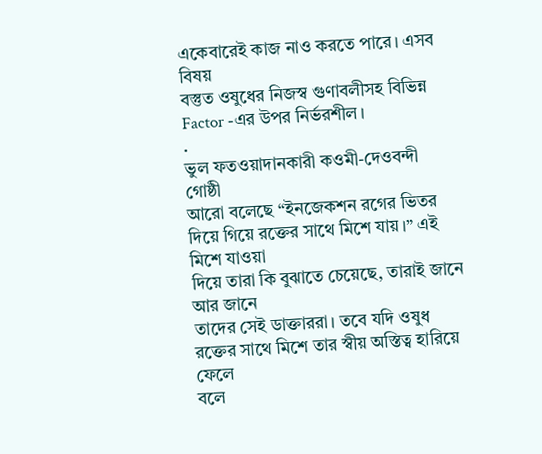একেবারেই কাজ নাও করতে পারে। এসব বিষয়
বস্তুত ওষুধের নিজস্ব গুণাবলীসহ বিভিন্ন Factor -এর উপর নির্ভরশীল।
.
ভুল ফতওয়াদানকারী কওমী-দেওবন্দী গোষ্ঠী
আরো বলেছে “ইনজেকশন রগের ভিতর দিয়ে গিয়ে রক্তের সাথে মিশে যায়।” এই মিশে যাওয়া
দিয়ে তারা কি বুঝাতে চেয়েছে, তারাই জানে আর জানে
তাদের সেই ডাক্তাররা। তবে যদি ওষুধ রক্তের সাথে মিশে তার স্বীয় অস্তিত্ব হারিয়ে ফেলে
বলে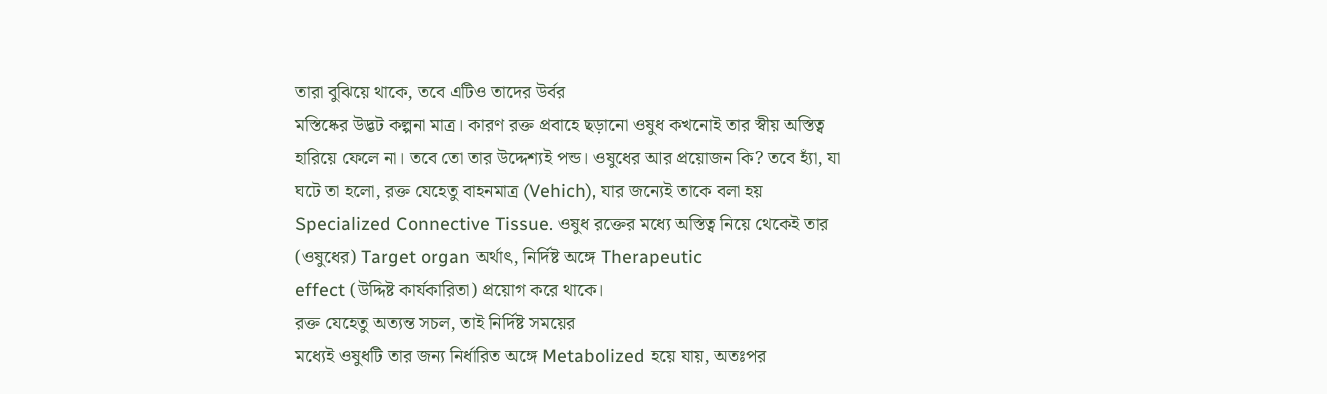তারা বুঝিয়ে থাকে, তবে এটিও তাদের উর্বর
মস্তিষ্কের উদ্ভট কল্পনা মাত্র। কারণ রক্ত প্রবাহে ছড়ানো ওষুধ কখনোই তার স্বীয় অস্তিত্ব
হারিয়ে ফেলে না। তবে তো তার উদ্দেশ্যই পন্ড। ওষুধের আর প্রয়োজন কি? তবে হ্যাঁ, যা ঘটে তা হলো, রক্ত যেহেতু বাহনমাত্র (Vehich), যার জন্যেই তাকে বলা হয় Specialized Connective Tissue. ওষুধ রক্তের মধ্যে অস্তিত্ব নিয়ে থেকেই তার (ওষুধের) Target organ অর্থাৎ, নির্দিষ্ট অঙ্গে Therapeutic
effect (উদ্দিষ্ট কার্যকারিতা) প্রয়োগ করে থাকে।
রক্ত যেহেতু অত্যন্ত সচল, তাই নির্দিষ্ট সময়ের
মধ্যেই ওষুধটি তার জন্য নির্ধারিত অঙ্গে Metabolized হয়ে যায়, অতঃপর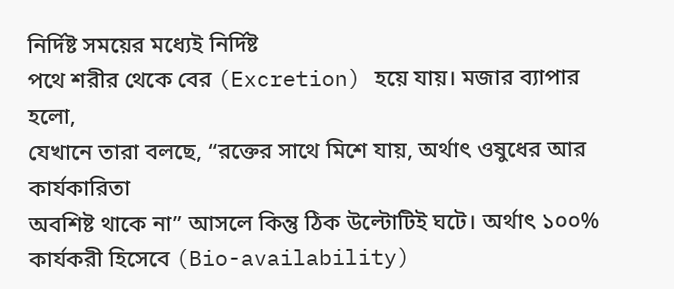নির্দিষ্ট সময়ের মধ্যেই নির্দিষ্ট
পথে শরীর থেকে বের (Excretion) হয়ে যায়। মজার ব্যাপার
হলো,
যেখানে তারা বলছে, “রক্তের সাথে মিশে যায়, অর্থাৎ ওষুধের আর কার্যকারিতা
অবশিষ্ট থাকে না” আসলে কিন্তু ঠিক উল্টোটিই ঘটে। অর্থাৎ ১০০% কার্যকরী হিসেবে (Bio-availability)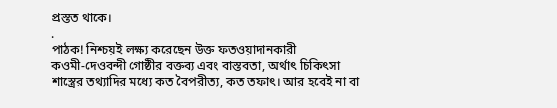প্রস্তত থাকে।
.
পাঠক! নিশ্চয়ই লক্ষ্য করেছেন উক্ত ফতওয়াদানকারী
কওমী-দেওবন্দী গোষ্ঠীর বক্তব্য এবং বাস্তবতা, অর্থাৎ চিকিৎসা শাস্ত্রের তথ্যাদির মধ্যে কত বৈপরীত্য, কত তফাৎ। আর হবেই না বা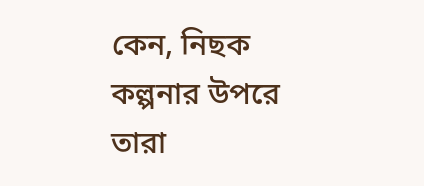কেন, নিছক কল্পনার উপরে তারা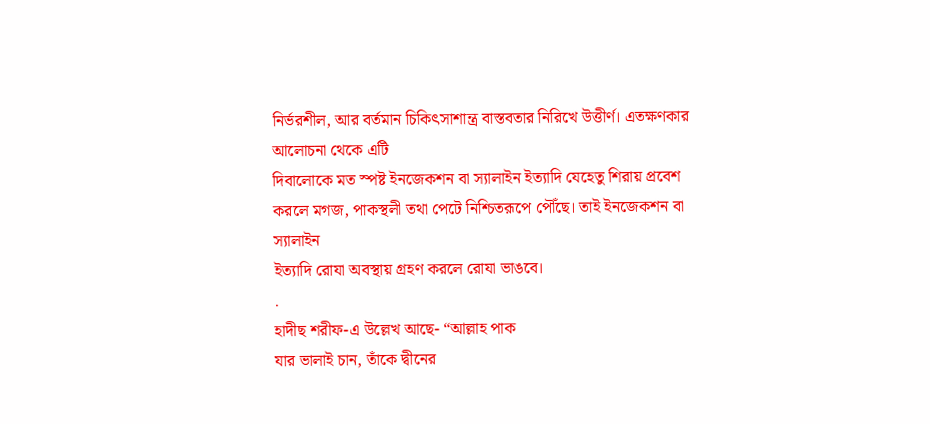নির্ভরশীল, আর বর্তমান চিকিৎসাশান্ত্র বাস্তবতার নিরিখে উত্তীর্ণ। এতক্ষণকার আলোচনা থেকে এটি
দিবালোকে মত স্পষ্ট ইনজেকশন বা স্যালাইন ইত্যাদি যেহেতু শিরায় প্রবেশ করলে মগজ, পাকস্থলী তথা পেটে নিশ্চিতরূপে পৌঁছে। তাই ইনজেকশন বা স্যালাইন
ইত্যাদি রোযা অবস্থায় গ্রহণ করলে রোযা ভাঙবে।
.
হাদীছ শরীফ-এ উল্লেখ আছে- “আল্লাহ পাক
যার ভালাই চান, তাঁকে দ্বীনের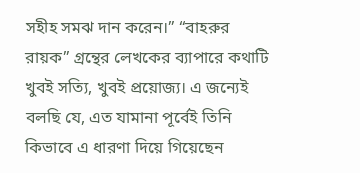সহীহ সমঝ দান করেন।” “বাহরুর
রায়ক” গ্রন্থের লেখকের ব্যাপারে কথাটি খুবই সত্যি, খুবই প্রয়োজ্য। এ জন্যেই বলছি যে, এত যামানা পূর্বেই তিনি কিভাবে এ ধারণা দিয়ে গিয়েছেন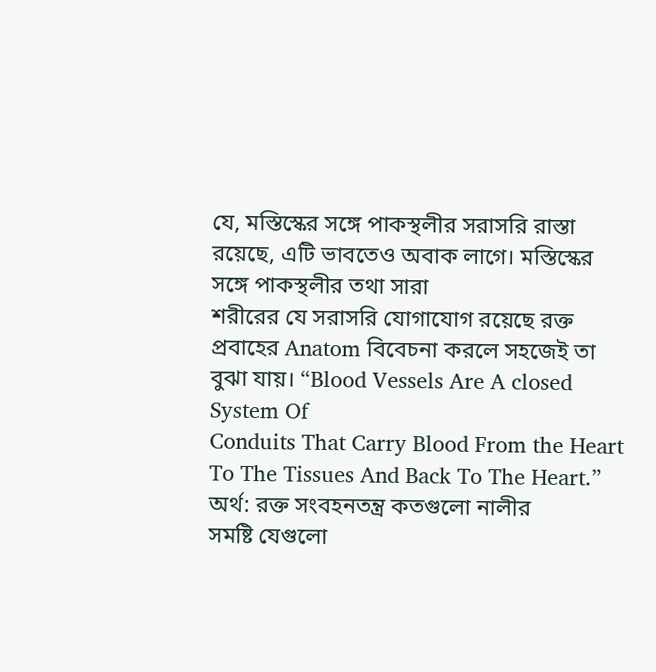যে, মস্তিস্কের সঙ্গে পাকস্থলীর সরাসরি রাস্তা রয়েছে, এটি ভাবতেও অবাক লাগে। মস্তিস্কের সঙ্গে পাকস্থলীর তথা সারা
শরীরের যে সরাসরি যোগাযোগ রয়েছে রক্ত প্রবাহের Anatom বিবেচনা করলে সহজেই তা বুঝা যায়। “Blood Vessels Are A closed System Of
Conduits That Carry Blood From the Heart To The Tissues And Back To The Heart.”
অর্থ: রক্ত সংবহনতন্ত্র কতগুলো নালীর
সমষ্টি যেগুলো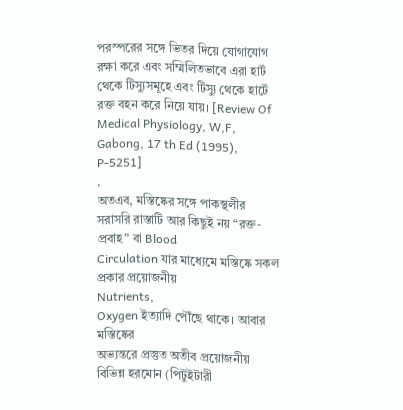পরস্পরের সঙ্গে ভিতর দিয়ে যোগাযোগ রক্ষা করে এবং সম্মিলিতভাবে এরা হার্ট
থেকে টিস্যুসমূহে এবং টিস্যু থেকে হার্টে রক্ত বহন করে নিয়ে যায়। [Review Of
Medical Physiology, W,F, Gabong, 17 th Ed (1995), P-5251]
.
অতএব, মস্তিষ্কের সঙ্গে পাকস্থলীর সরাসরি রাস্তাটি আর কিছুই নয় “রক্ত-প্রবাহ” বা Blood
Circulation যার মাধ্যেমে মস্তিষ্কে সকল প্রকার প্রয়োজনীয়
Nutrients,
Oxygen ইত্যাদি পৌঁছে থাকে। আবার মস্তিষ্কের
অভ্যন্তরে প্রস্তুত অতীব প্রয়োজনীয় বিভিন্ন হরমোন (পিটুইটারী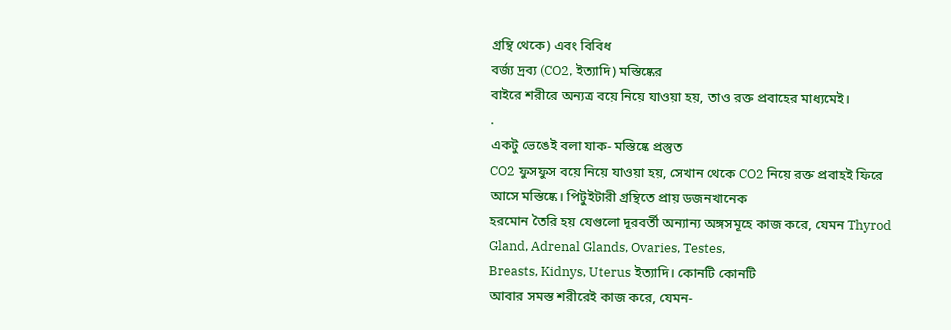গ্রন্থি থেকে) এবং বিবিধ
বর্জ্য দ্রব্য (CO2, ইত্যাদি) মস্তিষ্কের
বাইরে শরীরে অন্যত্র বয়ে নিয়ে যাওয়া হয়, তাও রক্ত প্রবাহের মাধ্যমেই।
.
একটু ভেঙেই বলা যাক- মস্তিষ্কে প্রস্তুত
CO2 ফুসফুস বয়ে নিয়ে যাওয়া হয়, সেখান থেকে CO2 নিয়ে রক্ত প্রবাহই ফিরে আসে মস্তিষ্কে। পিটুইটারী গ্রন্থিতে প্রায় ডজনখানেক
হরমোন তৈরি হয় যেগুলো দূরবর্তী অন্যান্য অঙ্গসমূহে কাজ করে, যেমন Thyrod Gland, Adrenal Glands, Ovaries, Testes,
Breasts, Kidnys, Uterus ইত্যাদি। কোনটি কোনটি
আবার সমস্ত শরীরেই কাজ করে, যেমন-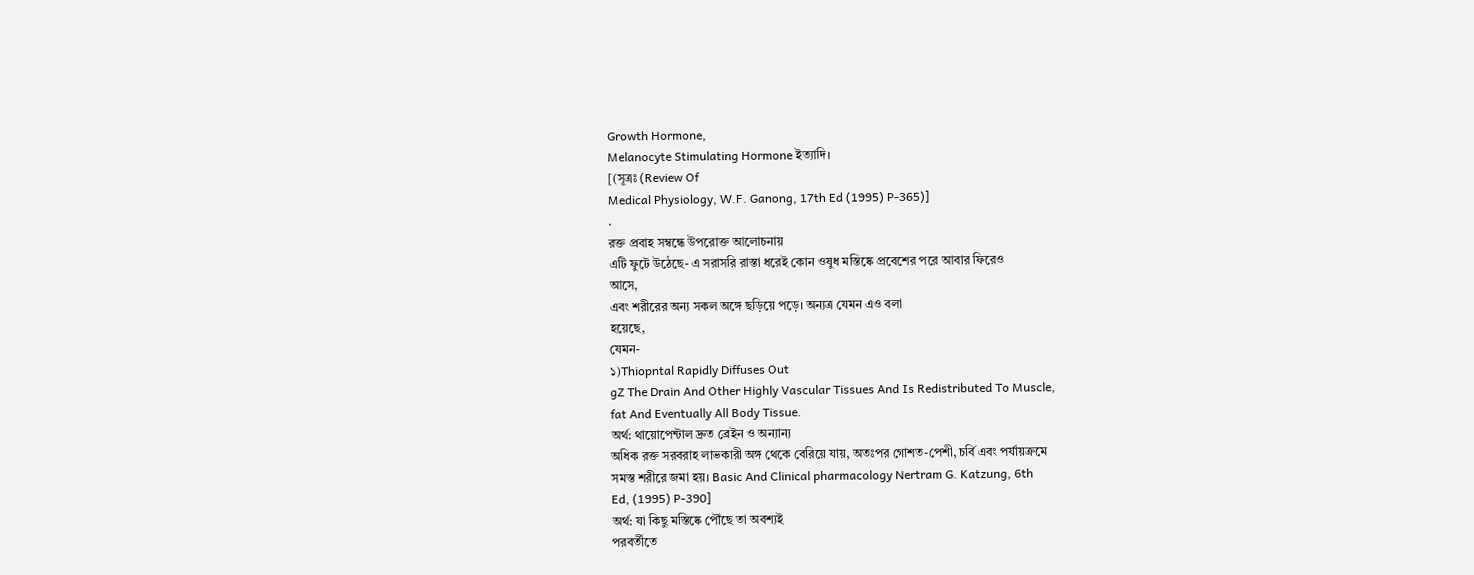Growth Hormone,
Melanocyte Stimulating Hormone ইত্যাদি।
[(সূত্রঃ (Review Of
Medical Physiology, W.F. Ganong, 17th Ed (1995) P-365)]
.
রক্ত প্রবাহ সম্বন্ধে উপরোক্ত আলোচনায়
এটি ফুটে উঠেছে- এ সরাসরি রাস্তা ধরেই কোন ওষুধ মস্তিষ্কে প্রবেশের পরে আবার ফিরেও
আসে,
এবং শরীরের অন্য সকল অঙ্গে ছড়িয়ে পড়ে। অন্যত্র যেমন এও বলা
হয়েছে,
যেমন-
১)Thiopntal Rapidly Diffuses Out
gZ The Drain And Other Highly Vascular Tissues And Is Redistributed To Muscle,
fat And Eventually All Body Tissue.
অর্থ: থায়োপেন্টাল দ্রুত ব্রেইন ও অন্যান্য
অধিক রক্ত সরবরাহ লাভকারী অঙ্গ থেকে বেরিয়ে যায়, অতঃপর গোশত-পেশী, চর্বি এবং পর্যায়ক্রমে
সমস্ত শরীরে জমা হয়। Basic And Clinical pharmacology Nertram G. Katzung, 6th
Ed, (1995) P-390]
অর্থ: যা কিছু মস্তিষ্কে পৌঁছে তা অবশ্যই
পরবর্তীতে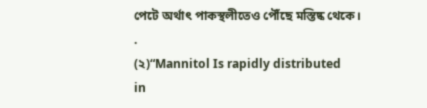পেটে অর্থাৎ পাকস্থলীতেও পৌঁছে মস্তিষ্ক থেকে।
.
(২)“Mannitol Is rapidly distributed
in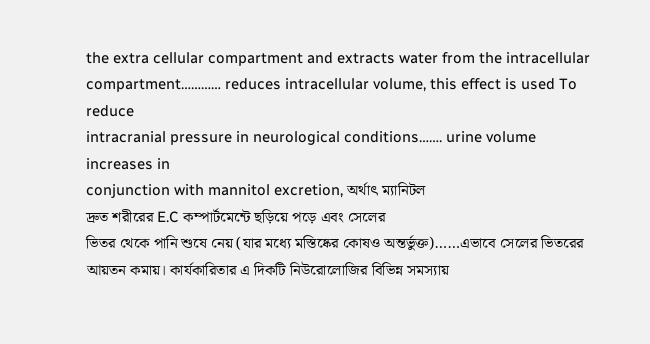the extra cellular compartment and extracts water from the intracellular
compartment………… reduces intracellular volume, this effect is used To reduce
intracranial pressure in neurological conditions……. urine volume increases in
conjunction with mannitol excretion, অর্থাৎ ম্যানিটল
দ্রুত শরীরের E.C কম্পার্টমেন্টে ছড়িয়ে পড়ে এবং সেলের
ভিতর থেকে পানি শুষে নেয় (যার মধ্যে মস্তিষ্কের কোষও অন্তর্ভুক্ত)……এভাবে সেলের ভিতরের
আয়তন কমায়। কার্যকারিতার এ দিকটি নিউরোলোজির বিভিন্ন সমস্যায়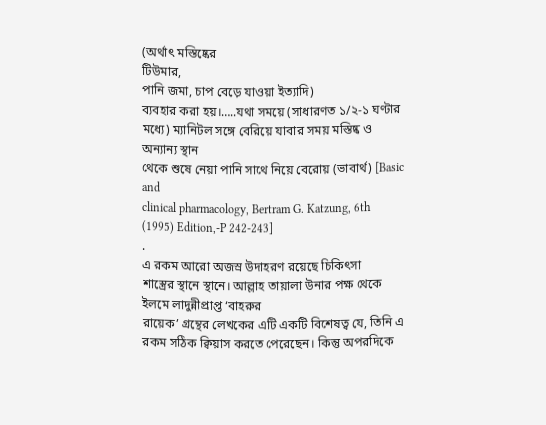(অর্থাৎ মস্তিষ্কের
টিউমার,
পানি জমা, চাপ বেড়ে যাওয়া ইত্যাদি)
ব্যবহার করা হয়।…..যথা সময়ে (সাধারণত ১/২-১ ঘণ্টার মধ্যে) ম্যানিটল সঙ্গে বেরিয়ে যাবার সময় মস্তিষ্ক ও অন্যান্য স্থান
থেকে শুষে নেয়া পানি সাথে নিয়ে বেরোয় (ভাবার্থ) [Basic and
clinical pharmacology, Bertram G. Katzung, 6th (1995) Edition,-P 242-243]
.
এ রকম আরো অজস্র উদাহরণ রয়েছে চিকিৎসা
শাস্ত্রের স্থানে স্থানে। আল্লাহ তায়ালা উনার পক্ষ থেকে ইলমে লাদুন্নীপ্রাপ্ত ‘বাহরুর
রায়েক’ গ্রন্থের লেখকের এটি একটি বিশেষত্ব যে, তিনি এ রকম সঠিক ক্বিয়াস করতে পেরেছেন। কিন্তু অপরদিকে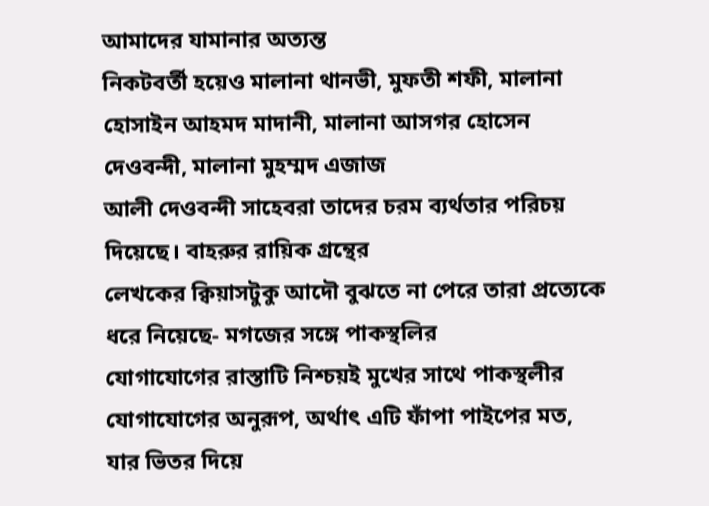আমাদের যামানার অত্যন্ত
নিকটবর্তী হয়েও মালানা থানভী, মুফতী শফী, মালানা হোসাইন আহমদ মাদানী, মালানা আসগর হোসেন দেওবন্দী, মালানা মুহম্মদ এজাজ
আলী দেওবন্দী সাহেবরা তাদের চরম ব্যর্থতার পরিচয় দিয়েছে। বাহরুর রায়িক গ্রন্থের
লেখকের ক্বিয়াসটুকু আদৌ বুঝতে না পেরে তারা প্রত্যেকে ধরে নিয়েছে- মগজের সঙ্গে পাকস্থলির
যোগাযোগের রাস্তাটি নিশ্চয়ই মুখের সাথে পাকস্থলীর যোগাযোগের অনুরূপ, অর্থাৎ এটি ফাঁপা পাইপের মত, যার ভিতর দিয়ে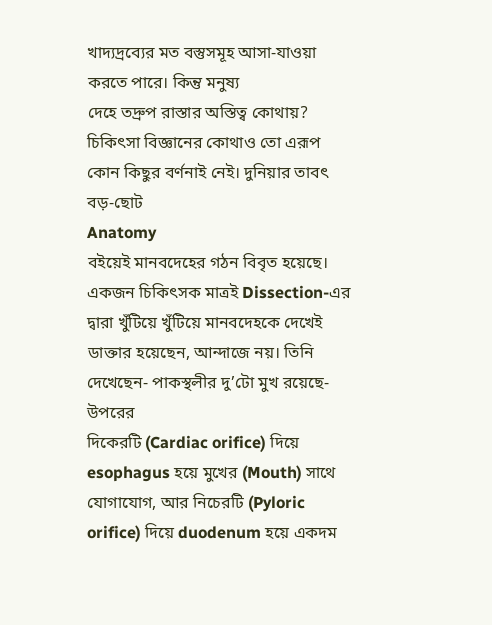খাদ্যদ্রব্যের মত বস্তুসমূহ আসা-যাওয়া করতে পারে। কিন্তু মনুষ্য
দেহে তদ্রুপ রাস্তার অস্তিত্ব কোথায়? চিকিৎসা বিজ্ঞানের কোথাও তো এরূপ কোন কিছুর বর্ণনাই নেই। দুনিয়ার তাবৎ বড়-ছোট
Anatomy
বইয়েই মানবদেহের গঠন বিবৃত হয়েছে। একজন চিকিৎসক মাত্রই Dissection-এর দ্বারা খুঁটিয়ে খুঁটিয়ে মানবদেহকে দেখেই ডাক্তার হয়েছেন, আন্দাজে নয়। তিনি দেখেছেন- পাকস্থলীর দু’টো মুখ রয়েছে-উপরের
দিকেরটি (Cardiac orifice) দিয়ে esophagus হয়ে মুখের (Mouth) সাথে যোগাযোগ, আর নিচেরটি (Pyloric
orifice) দিয়ে duodenum হয়ে একদম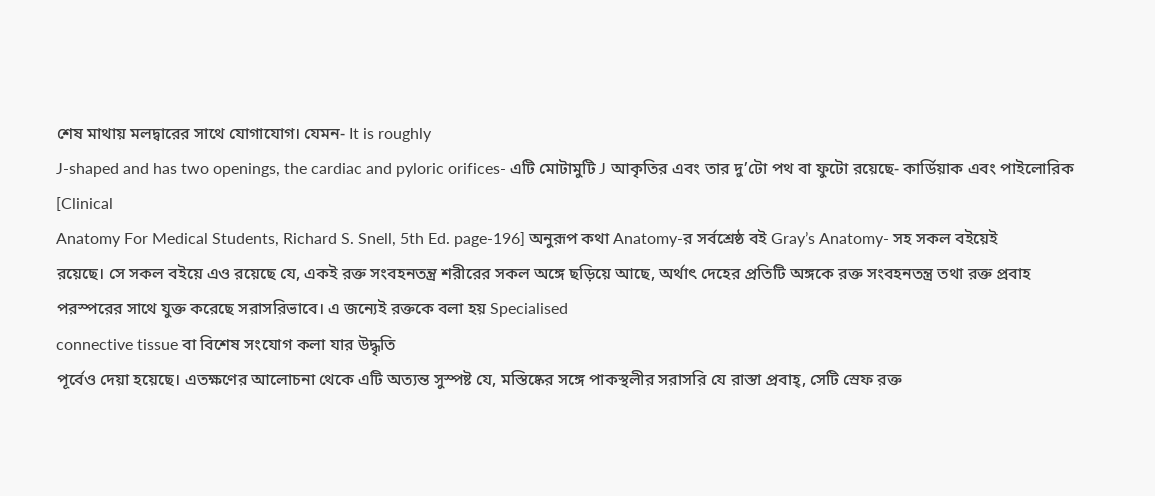শেষ মাথায় মলদ্বারের সাথে যোগাযোগ। যেমন- It is roughly
J-shaped and has two openings, the cardiac and pyloric orifices- এটি মোটামুটি J আকৃতির এবং তার দু’টো পথ বা ফুটো রয়েছে- কার্ডিয়াক এবং পাইলোরিক [Clinical
Anatomy For Medical Students, Richard S. Snell, 5th Ed. page-196] অনুরূপ কথা Anatomy-র সর্বশ্রেষ্ঠ বই Gray’s Anatomy- সহ সকল বইয়েই
রয়েছে। সে সকল বইয়ে এও রয়েছে যে, একই রক্ত সংবহনতন্ত্র শরীরের সকল অঙ্গে ছড়িয়ে আছে, অর্থাৎ দেহের প্রতিটি অঙ্গকে রক্ত সংবহনতন্ত্র তথা রক্ত প্রবাহ
পরস্পরের সাথে যুক্ত করেছে সরাসরিভাবে। এ জন্যেই রক্তকে বলা হয় Specialised
connective tissue বা বিশেষ সংযোগ কলা যার উদ্ধৃতি
পূর্বেও দেয়া হয়েছে। এতক্ষণের আলোচনা থেকে এটি অত্যন্ত সুস্পষ্ট যে, মস্তিষ্কের সঙ্গে পাকস্থলীর সরাসরি যে রাস্তা প্রবাহ্, সেটি স্রেফ রক্ত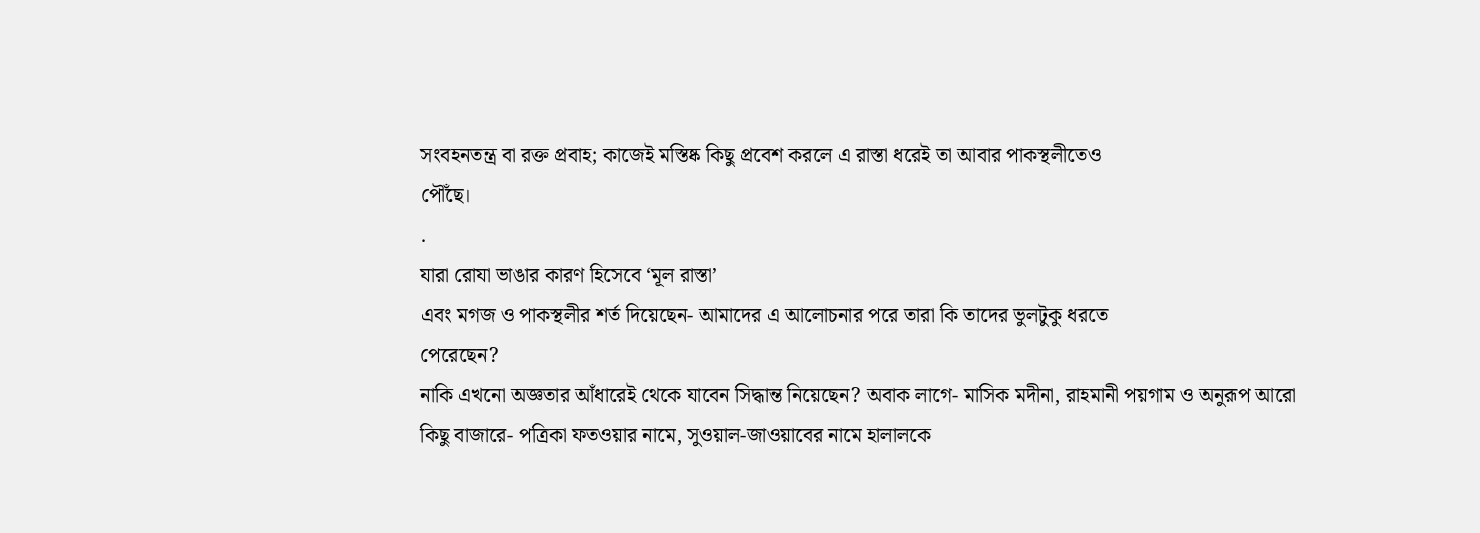সংবহনতন্ত্র বা রক্ত প্রবাহ; কাজেই মস্তিষ্ক কিছু প্রবেশ করলে এ রাস্তা ধরেই তা আবার পাকস্থলীতেও
পৌঁছে।
.
যারা রোযা ভাঙার কারণ হিসেবে ‘মূল রাস্তা’
এবং মগজ ও পাকস্থলীর শর্ত দিয়েছেন- আমাদের এ আলোচনার পরে তারা কি তাদের ভুলটুকু ধরতে
পেরেছেন?
নাকি এখনো অজ্ঞতার আঁধারেই থেকে যাবেন সিদ্ধান্ত নিয়েছেন? অবাক লাগে- মাসিক মদীনা, রাহমানী পয়গাম ও অনুরূপ আরো কিছু বাজারে- পত্রিকা ফতওয়ার নামে, সুওয়াল-জাওয়াবের নামে হালালকে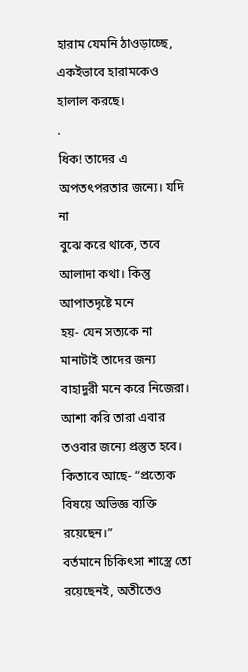হারাম যেমনি ঠাওড়াচ্ছে, একইভাবে হারামকেও হালাল করছে।
.
ধিক! তাদের এ অপতৎপরতার জন্যে। যদি না
বুঝে করে থাকে, তবে আলাদা কথা। কিন্তু আপাতদৃষ্টে মনে
হয়- যেন সত্যকে না মানাটাই তাদের জন্য বাহাদুরী মনে করে নিজেরা। আশা করি তারা এবার
তওবার জন্যে প্রস্তুত হবে। কিতাবে আছে- “প্রত্যেক বিষয়ে অভিজ্ঞ ব্যক্তি রয়েছেন।”
বর্তমানে চিকিৎসা শাস্ত্রে তো রয়েছেনই, অতীতেও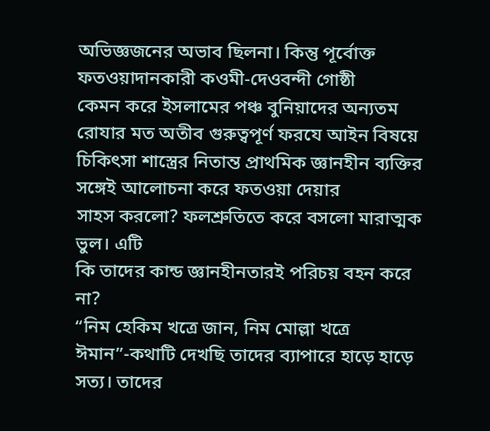অভিজ্ঞজনের অভাব ছিলনা। কিন্তু পূর্বোক্ত ফতওয়াদানকারী কওমী-দেওবন্দী গোষ্ঠী
কেমন করে ইসলামের পঞ্চ বুনিয়াদের অন্যতম রোযার মত অতীব গুরুত্বপূর্ণ ফরযে আইন বিষয়ে
চিকিৎসা শাস্ত্রের নিতান্ত প্রাথমিক জ্ঞানহীন ব্যক্তির সঙ্গেই আলোচনা করে ফতওয়া দেয়ার
সাহস করলো? ফলশ্রুতিতে করে বসলো মারাত্মক ভুল। এটি
কি তাদের কান্ড জ্ঞানহীনতারই পরিচয় বহন করে না?
“নিম হেকিম খত্রে জান, নিম মোল্লা খত্রে ঈমান”-কথাটি দেখছি তাদের ব্যাপারে হাড়ে হাড়ে সত্য। তাদের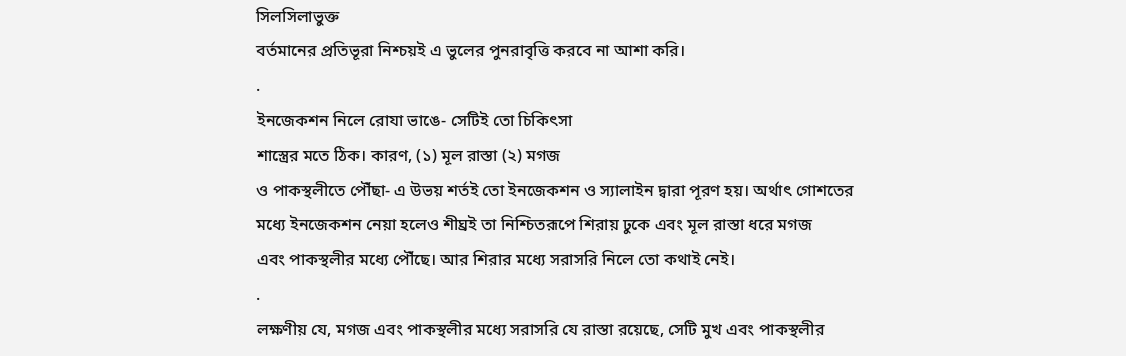সিলসিলাভুক্ত
বর্তমানের প্রতিভূরা নিশ্চয়ই এ ভুলের পুনরাবৃত্তি করবে না আশা করি।
.
ইনজেকশন নিলে রোযা ভাঙে- সেটিই তো চিকিৎসা
শাস্ত্রের মতে ঠিক। কারণ, (১) মূল রাস্তা (২) মগজ
ও পাকস্থলীতে পৌঁছা- এ উভয় শর্তই তো ইনজেকশন ও স্যালাইন দ্বারা পূরণ হয়। অর্থাৎ গোশতের
মধ্যে ইনজেকশন নেয়া হলেও শীঘ্রই তা নিশ্চিতরূপে শিরায় ঢুকে এবং মূল রাস্তা ধরে মগজ
এবং পাকস্থলীর মধ্যে পৌঁছে। আর শিরার মধ্যে সরাসরি নিলে তো কথাই নেই।
.
লক্ষণীয় যে, মগজ এবং পাকস্থলীর মধ্যে সরাসরি যে রাস্তা রয়েছে, সেটি মুখ এবং পাকস্থলীর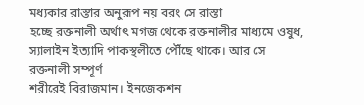মধ্যকার রাস্তার অনুরূপ নয় বরং সে রাস্তা
হচ্ছে রক্তনালী অর্থাৎ মগজ থেকে রক্তনালীর মাধ্যমে ওষুধ, স্যালাইন ইত্যাদি পাকস্থলীতে পৌঁছে থাকে। আর সে রক্তনালী সম্পূর্ণ
শরীরেই বিরাজমান। ইনজেকশন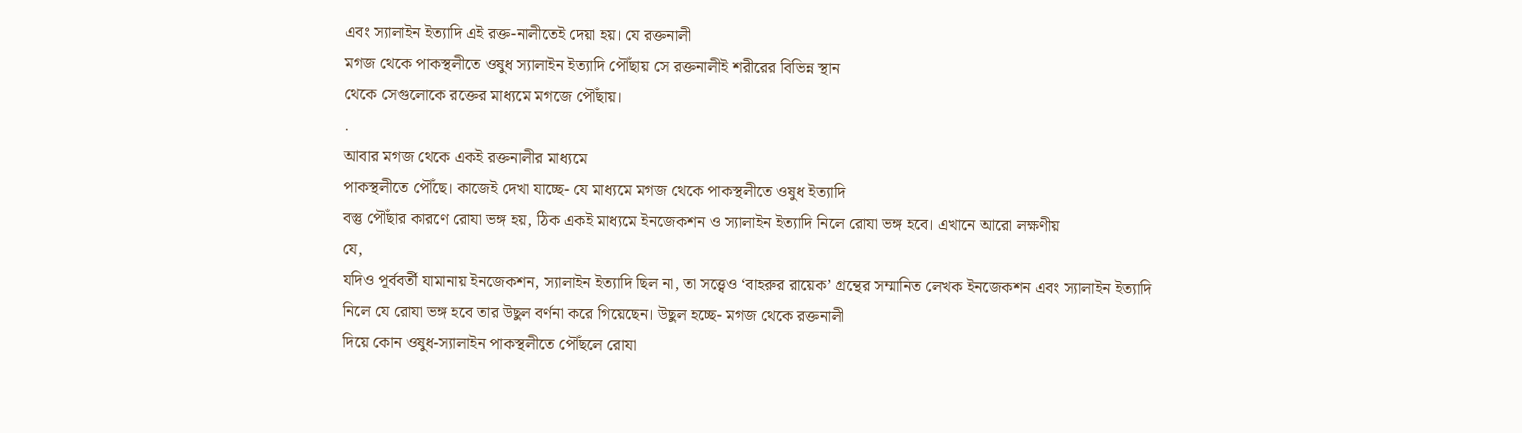এবং স্যালাইন ইত্যাদি এই রক্ত-নালীতেই দেয়া হয়। যে রক্তনালী
মগজ থেকে পাকস্থলীতে ওষুধ স্যালাইন ইত্যাদি পৌঁছায় সে রক্তনালীই শরীরের বিভিন্ন স্থান
থেকে সেগুলোকে রক্তের মাধ্যমে মগজে পৌঁছায়।
.
আবার মগজ থেকে একই রক্তনালীর মাধ্যমে
পাকস্থলীতে পৌঁছে। কাজেই দেখা যাচ্ছে- যে মাধ্যমে মগজ থেকে পাকস্থলীতে ওষুধ ইত্যাদি
বস্তু পৌঁছার কারণে রোযা ভঙ্গ হয়, ঠিক একই মাধ্যমে ইনজেকশন ও স্যালাইন ইত্যাদি নিলে রোযা ভঙ্গ হবে। এখানে আরো লক্ষণীয়
যে,
যদিও পূর্ববর্তী যামানায় ইনজেকশন, স্যালাইন ইত্যাদি ছিল না, তা সত্ত্বেও ‘বাহরুর রায়েক’ গ্রন্থের সম্মানিত লেখক ইনজেকশন এবং স্যালাইন ইত্যাদি
নিলে যে রোযা ভঙ্গ হবে তার উছুল বর্ণনা করে গিয়েছেন। উছুল হচ্ছে- মগজ থেকে রক্তনালী
দিয়ে কোন ওষুধ-স্যালাইন পাকস্থলীতে পৌঁছলে রোযা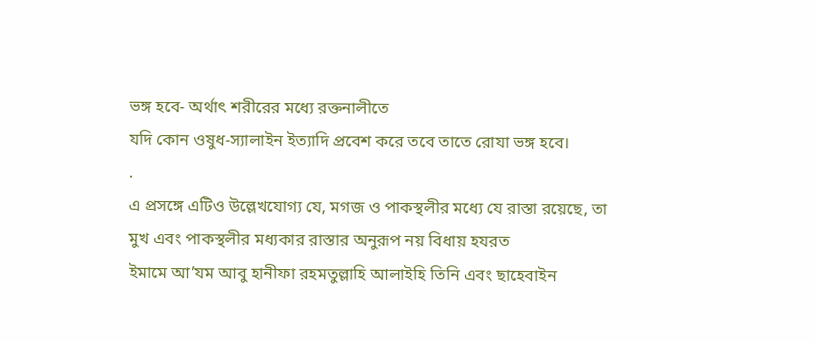ভঙ্গ হবে- অর্থাৎ শরীরের মধ্যে রক্তনালীতে
যদি কোন ওষুধ-স্যালাইন ইত্যাদি প্রবেশ করে তবে তাতে রোযা ভঙ্গ হবে।
.
এ প্রসঙ্গে এটিও উল্লেখযোগ্য যে, মগজ ও পাকস্থলীর মধ্যে যে রাস্তা রয়েছে, তা মুখ এবং পাকস্থলীর মধ্যকার রাস্তার অনুরূপ নয় বিধায় হযরত
ইমামে আ’যম আবু হানীফা রহমতুল্লাহি আলাইহি তিনি এবং ছাহেবাইন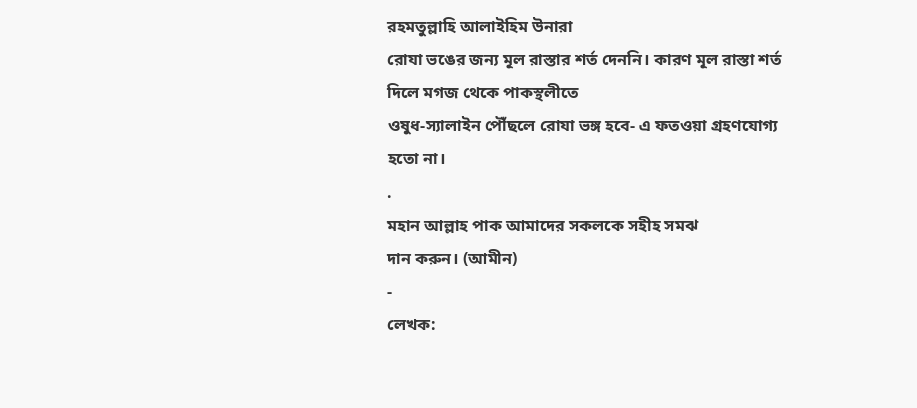রহমতুল্লাহি আলাইহিম উনারা
রোযা ভঙের জন্য মূল রাস্তার শর্ত দেননি। কারণ মূল রাস্তা শর্ত দিলে মগজ থেকে পাকস্থলীতে
ওষুধ-স্যালাইন পৌঁছলে রোযা ভঙ্গ হবে- এ ফতওয়া গ্রহণযোগ্য হতো না।
.
মহান আল্লাহ পাক আমাদের সকলকে সহীহ সমঝ
দান করুন। (আমীন)
-
লেখক: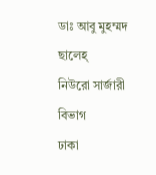ডাঃ আবু মুহম্মদ ছালেহ্
নিউরো সার্জারী বিভাগ
ঢাকা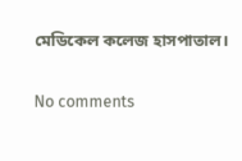মেডিকেল কলেজ হাসপাতাল।


No comments